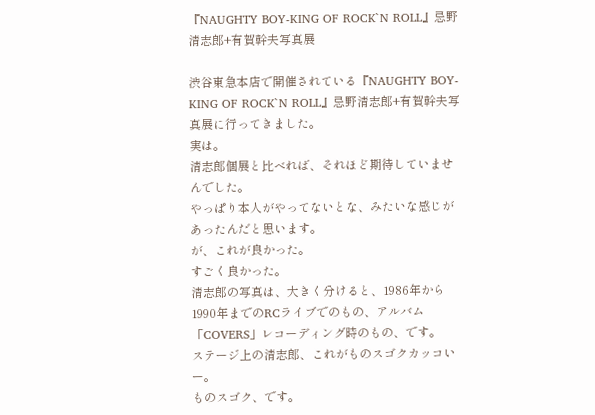『NAUGHTY BOY-KING OF ROCK`N ROLL』忌野清志郎+有賀幹夫写真展

渋谷東急本店で開催されている『NAUGHTY BOY-KING OF ROCK`N ROLL』忌野清志郎+有賀幹夫写真展に行ってきました。
実は。
清志郎個展と比べれば、それほど期待していませんでした。
やっぱり本人がやってないとな、みたいな感じがあったんだと思います。
が、これが良かった。
すごく良かった。
清志郎の写真は、大きく分けると、1986年から1990年までのRCライブでのもの、アルバム「COVERS」レコーディング時のもの、です。
ステージ上の清志郎、これがものスゴクカッコいー。
ものスゴク、です。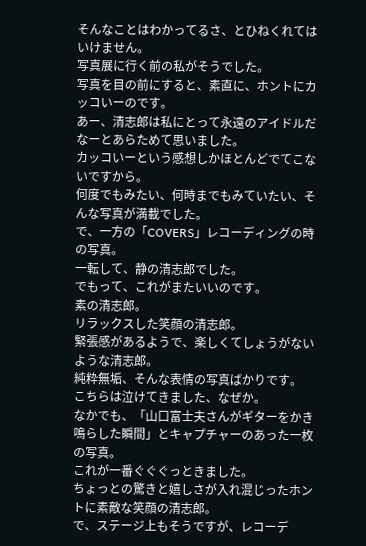そんなことはわかってるさ、とひねくれてはいけません。
写真展に行く前の私がそうでした。
写真を目の前にすると、素直に、ホントにカッコいーのです。
あー、清志郎は私にとって永遠のアイドルだなーとあらためて思いました。
カッコいーという感想しかほとんどでてこないですから。
何度でもみたい、何時までもみていたい、そんな写真が満載でした。
で、一方の「COVERS」レコーディングの時の写真。
一転して、静の清志郎でした。
でもって、これがまたいいのです。
素の清志郎。
リラックスした笑顔の清志郎。
緊張感があるようで、楽しくてしょうがないような清志郎。
純粋無垢、そんな表情の写真ばかりです。
こちらは泣けてきました、なぜか。
なかでも、「山口富士夫さんがギターをかき鳴らした瞬間」とキャプチャーのあった一枚の写真。
これが一番ぐぐぐっときました。
ちょっとの驚きと嬉しさが入れ混じったホントに素敵な笑顔の清志郎。
で、ステージ上もそうですが、レコーデ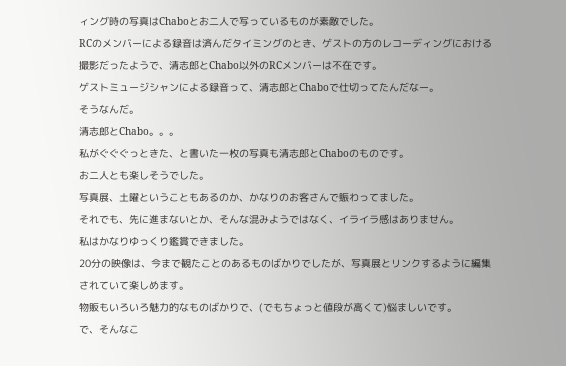ィング時の写真はChaboとお二人で写っているものが素敵でした。
RCのメンバーによる録音は済んだタイミングのとき、ゲストの方のレコーディングにおける撮影だったようで、清志郎とChabo以外のRCメンバーは不在です。
ゲストミュージシャンによる録音って、清志郎とChaboで仕切ってたんだなー。
そうなんだ。
清志郎とChabo。。。
私がぐぐぐっときた、と書いた一枚の写真も清志郎とChaboのものです。
お二人とも楽しそうでした。
写真展、土曜ということもあるのか、かなりのお客さんで賑わってました。
それでも、先に進まないとか、そんな混みようではなく、イライラ感はありません。
私はかなりゆっくり鑑賞できました。
20分の映像は、今まで観たことのあるものばかりでしたが、写真展とリンクするように編集されていて楽しめます。
物販もいろいろ魅力的なものばかりで、(でもちょっと値段が高くて)悩ましいです。
で、そんなこ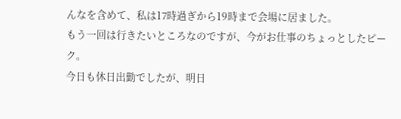んなを含めて、私は17時過ぎから19時まで会場に居ました。
もう一回は行きたいところなのですが、今がお仕事のちょっとしたピーク。
今日も休日出勤でしたが、明日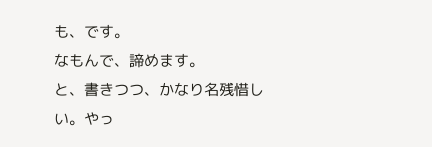も、です。
なもんで、諦めます。
と、書きつつ、かなり名残惜しい。やっ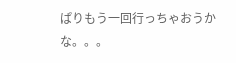ぱりもう一回行っちゃおうかな。。。